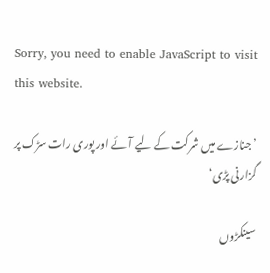Sorry, you need to enable JavaScript to visit this website.

’جنازے میں شرکت کے لیے آئے اور پوری رات سڑک پر گزارنی پڑی‘

سینکڑوں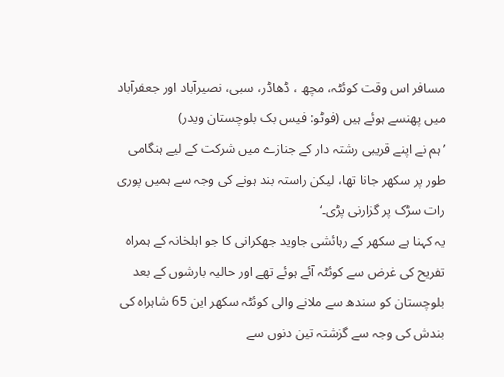مسافر اس وقت کوئٹہ، مچھ ، ڈھاڈر، سبی، نصیرآباد اور جعفرآباد میں پھنسے ہوئے ہیں (فوٹو: فیس بک بلوچستان ویدر)
’ہم نے اپنے قریبی رشتہ دار کے جنازے میں شرکت کے لیے ہنگامی طور پر سکھر جانا تھا، لیکن راستہ بند ہونے کی وجہ سے ہمیں پوری رات سڑک پر گزارنی پڑی۔‘
یہ کہنا ہے سکھر کے رہائشی جاوید جھکرانی کا جو اہلخانہ کے ہمراہ تفریح کی غرض سے کوئٹہ آئے ہوئے تھے اور حالیہ بارشوں کے بعد بلوچستان کو سندھ سے ملانے والی کوئٹہ سکھر این 65 شاہراہ کی بندش کی وجہ سے گزشتہ تین دنوں سے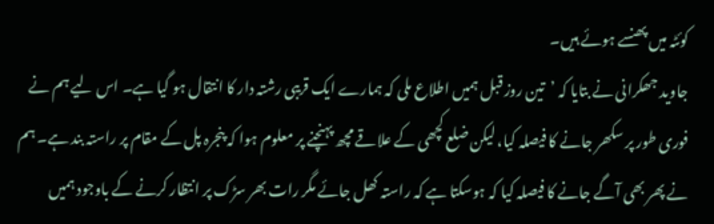کوئٹہ میں پھنسے ہوئے ہیں۔
جاوید جھکرانی نے بتایا کہ ’تین روز قبل ہمیں اطلاع ملی کہ ہمارے ایک قریبی رشتہ دار کا انتقال ہو گیا ہے۔ اس لیے ہم نے فوری طور پر سکھر جانے کا فیصلہ کیا، لیکن ضلع کچھی کے علاقے مچھ پہنچنے پر معلوم ہوا کہ پنجرہ پل کے مقام پر راستہ بند ہے۔ ہم نے پھر بھی آگے جانے کا فیصلہ کیا کہ ہوسکتا ہے کہ راستہ کھل جائے مگر رات بھر سڑک پر انتظار کرنے کے باوجود ہمیں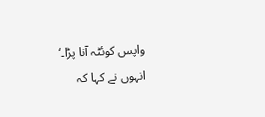واپس کوئٹہ آنا پڑا۔‘
انہوں نے کہا کہ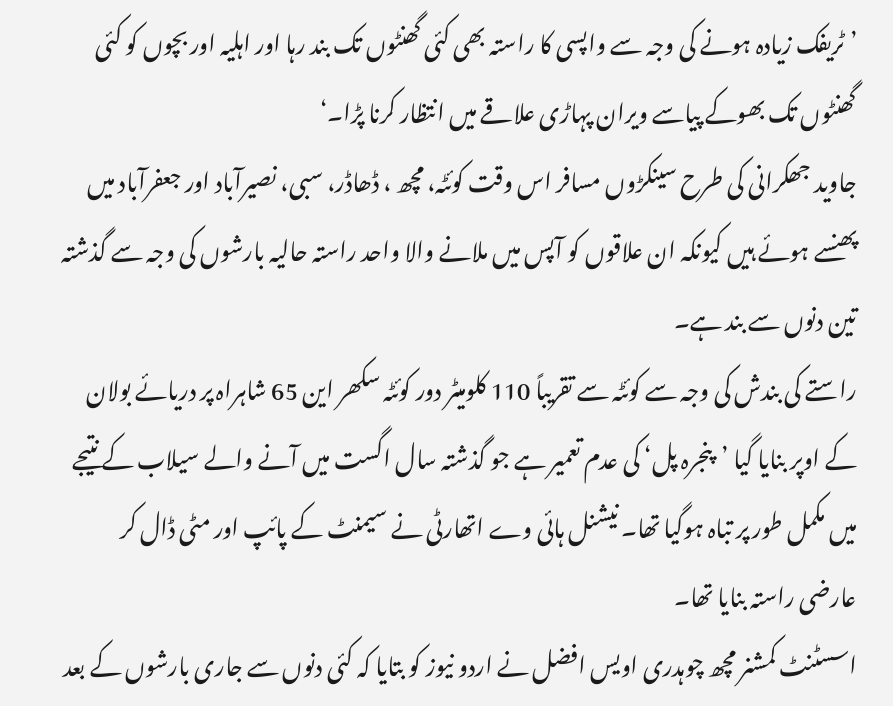’ٹریفک زیادہ ہونے کی وجہ سے واپسی کا راستہ بھی کئی گھنٹوں تک بند رہا اور اہلیہ اور بچوں کو کئی گھنٹوں تک بھوکے پیاسے ویران پہاڑی علاقے میں انتظار کرنا پڑا۔‘
جاوید جھکرانی کی طرح سینکڑوں مسافر اس وقت کوئٹہ، مچھ ، ڈھاڈر، سبی، نصیرآباد اور جعفرآباد میں پھنسے ہوئے ہیں کیونکہ ان علاقوں کو آپس میں ملانے والا واحد راستہ حالیہ بارشوں کی وجہ سے گذشتہ تین دنوں سے بند ہے۔
راستے کی بندش کی وجہ سے کوئٹہ سے تقریباً 110 کلومیٹر دور کوئٹہ سکھر این 65 شاہراہ پر دریائے بولان کے اوپر بنایا گیا ’پنجرہ پل‘ کی عدم تعمیر ہے جو گذشتہ سال اگست میں آنے والے سیلاب کے نتیجے میں مکمل طور پر تباہ ہوگیا تھا۔ نیشنل ہائی وے اتھارٹی نے سیمنٹ کے پائپ اور مٹی ڈال کر عارضی راستہ بنایا تھا۔
اسسٹنٹ کمشنر مچھ چوہدری اویس افضل نے اردو نیوز کو بتایا کہ کئی دنوں سے جاری بارشوں کے بعد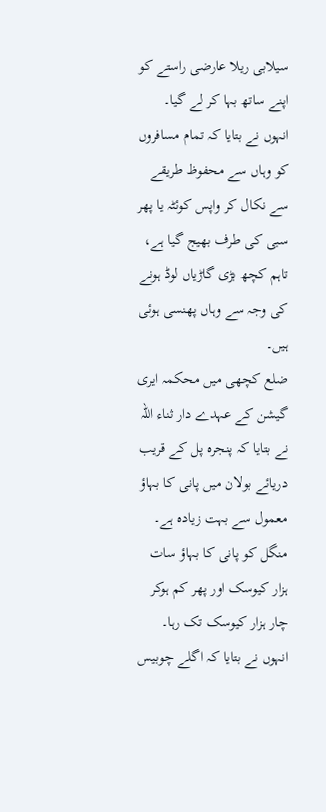سیلابی ریلا عارضی راستے کو اپنے ساتھ بہا کر لے گیا۔
انہوں نے بتایا کہ تمام مسافروں کو وہاں سے محفوظ طریقے سے نکال کر واپس کوئٹہ یا پھر سبی کی طرف بھیج گیا ہے، تاہم کچھ بڑی گاڑیاں لوڈ ہونے کی وجہ سے وہاں پھنسی ہوئی ہیں۔
ضلع کچھی میں محکمہ ایری گیشن کے عہدے دار ثناء اللہ نے بتایا کہ پنجرہ پل کے قریب دریائے بولان میں پانی کا بہاؤ معمول سے بہت زیادہ ہے۔ منگل کو پانی کا بہاؤ سات ہزار کیوسک اور پھر کم ہوکر چار ہزار کیوسک تک رہا۔
انہوں نے بتایا کہ اگلے چوبیس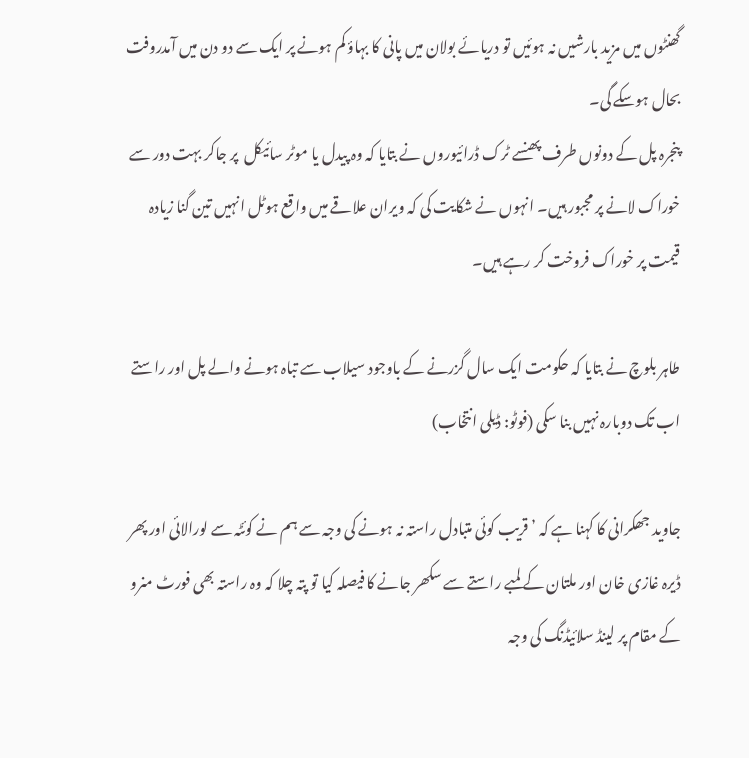گھنٹوں میں مزید بارشیں نہ ہوئیں تو دریائے بولان میں پانی کا بہاؤ کم ہونے پر ایک سے دو دن میں آمدروفت بحال ہوسکے گی۔
پنجرہ پل کے دونوں طرف پھنسے ٹرک ڈرائیوروں نے بتایا کہ وہ پیدل یا موٹر سائیکل  پر جاکر بہت دور سے خوراک لانے پر مجبور ہیں۔ انہوں نے شکایت کی کہ ویران علاقے میں واقع ہوٹل انہیں تین گنا زیادہ قیمت پر خوراک فروخت کر رہے ہیں۔

طاہر بلوچ نے بتایا کہ حکومت ایک سال گزرنے کے باوجود سیلاب سے تباہ ہونے والے پل اور راستے اب تک دوبارہ نہیں بنا سکی (فوٹو: ڈیلی انتخاب)

جاوید جھکرانی کا کہنا ہے کہ ’قریب کوئی متبادل راستہ نہ ہونے کی وجہ سے ہم نے کوئٹہ سے لورالائی اور پھر ڈیرہ غازی خان اور ملتان کے لمبے راستے سے سکھر جانے کا فیصلہ کیا تو پتہ چلا کہ وہ راستہ بھی فورٹ منرو کے مقام پر لینڈ سلائیڈنگ کی وجہ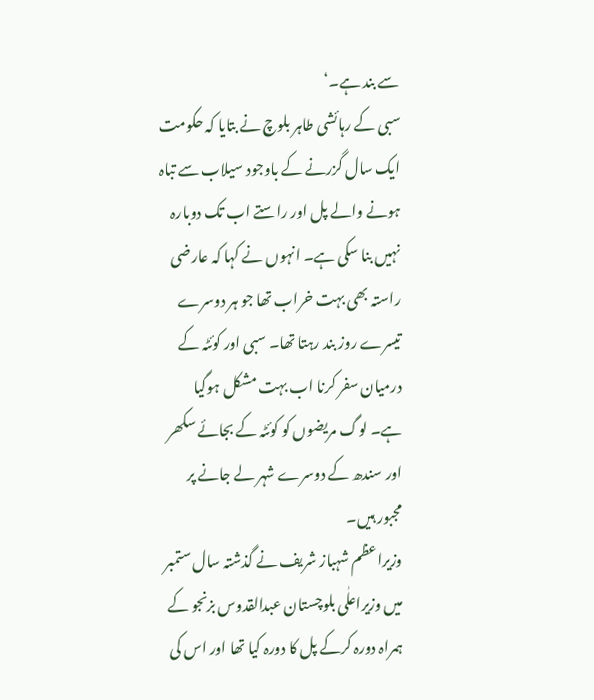سے بند ہے۔‘
سبی کے رہائشی طاہر بلوچ نے بتایا کہ حکومت ایک سال گزرنے کے باوجود سیلاب سے تباہ ہونے والے پل اور راستے اب تک دوبارہ نہیں بنا سکی ہے۔ انہوں نے کہا کہ عارضی راستہ بھی بہت خراب تھا جو ہر دوسرے تیسرے روز بند رہتا تھا۔ سبی اور کوئٹہ کے درمیان سفر کرنا اب بہت مشکل ہوگیا ہے۔ لوگ مریضوں کو کوئٹہ کے بجائے سکھر اور سندھ کے دوسرے شہر لے جانے پر مجبور ہیں۔
وزیراعظم شہباز شریف نے گذشتہ سال ستمبر میں وزیراعلٰی بلوچستان عبدالقدوس بزنجو کے ہمراہ دورہ کرکے پل کا دورہ کیا تھا اور اس کی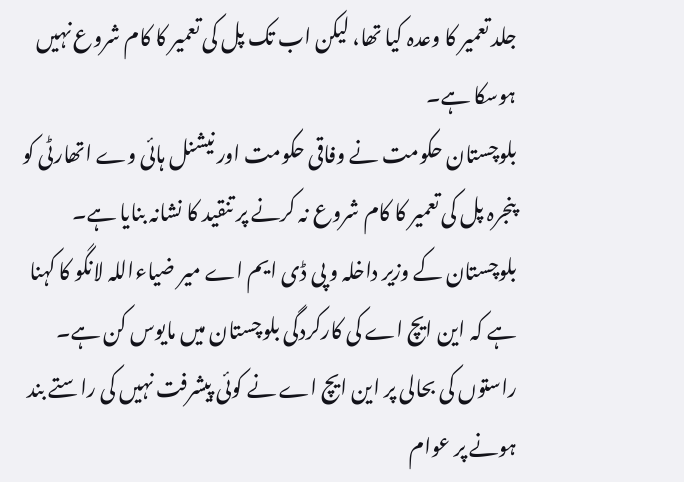جلد تعمیر کا وعدہ کیا تھا، لیکن اب تک پل کی تعمیر کا کام شروع نہیں ہوسکا ہے۔
بلوچستان حکومت نے وفاقی حکومت اور نیشنل ہائی وے اتھارٹی کو پنجرہ پل کی تعمیر کا کام شروع نہ کرنے پر تنقید کا نشانہ بنایا ہے۔ بلوچستان کے وزیر داخلہ و پی ڈی ایم اے میر ضیاءاللہ لانگو کا کہنا ہے کہ این ایچ اے کی کارکردگی بلوچستان میں مایوس کن ہے۔ راستوں کی بحالی پر این ایچ اے نے کوئی پیشرفت نہیں کی راستے بند ہونے پر عوام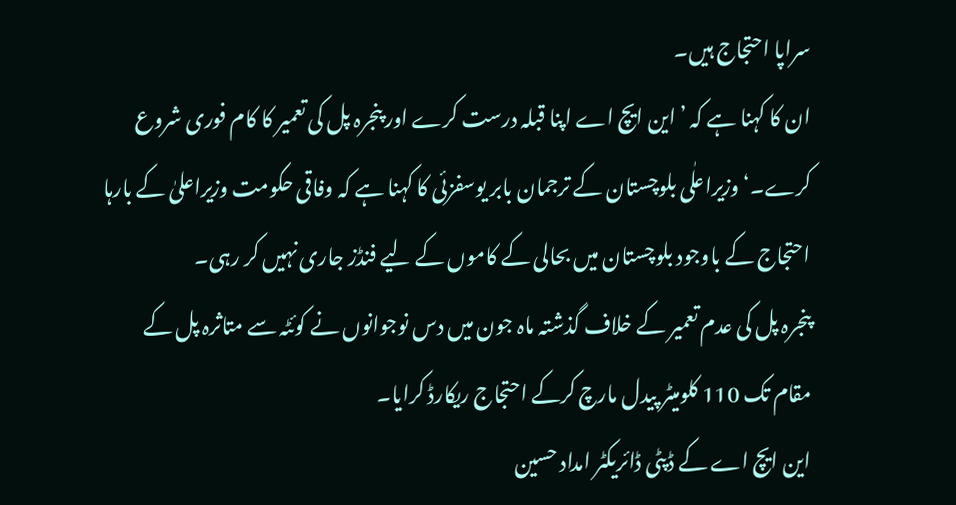سراپا احتجاج ہیں۔
ان کا کہنا ہے کہ ’این ایچ اے اپنا قبلہ درست کرے اور پنجرہ پل کی تعمیر کا کام فوری شروع کرے۔‘ وزیراعلٰی بلوچستان کے ترجمان بابر یوسفزئی کا کہنا ہے کہ وفاقی حکومت وزیراعلیٰ کے بارہا احتجاج کے باوجود بلوچستان میں بحالی کے کاموں کے لیے فنڈز جاری نہیں کر رہی۔
پنجرہ پل کی عدم تعمیر کے خلاف گذشتہ ماہ جون میں دس نوجوانوں نے کوئٹہ سے متاثرہ پل کے مقام تک 110 کلومیٹر پیدل مارچ کرکے احتجاج ریکارڈ کرایا۔
این ایچ اے کے ڈپٹی ڈائریکٹر امداد حسین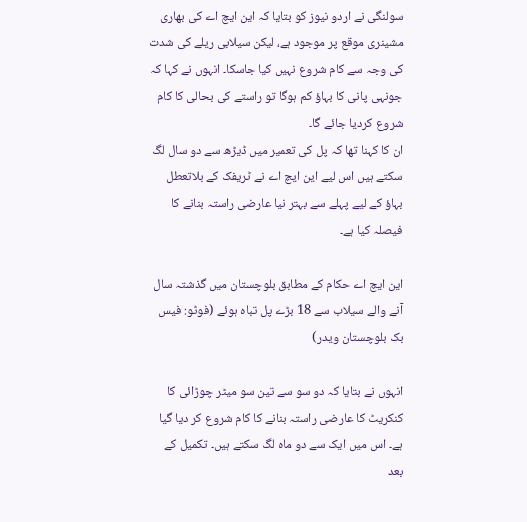سولنگی نے اردو نیوز کو بتایا کہ این ایچ اے کی بھاری مشینری موقع پر موجود ہے، لیکن سیلابی ریلے کی شدت کی وجہ سے کام شروع نہیں کیا جاسکا۔ انہوں نے کہا کہ جونہی پانی کا بہاؤ کم ہوگا تو راستے کی بحالی کا کام شروع کردیا جائے گا۔
ان کا کہنا تھا کہ پل کی تعمیر میں ڈیڑھ سے دو سال لگ سکتے ہیں اس لیے این ایچ اے نے ٹریفک کے بلاتعطل بہاؤ کے لیے پہلے سے بہتر نیا عارضی راستہ بنانے کا فیصلہ کیا ہے۔

این ایچ اے حکام کے مطابق بلوچستان میں گذشتہ سال آنے والے سیلاب سے 18 بڑے پل تباہ ہوئے (فوٹو: فیس بک بلوچستان ویدر)

انہوں نے بتایا کہ دو سو سے تین سو میٹر چوڑائی کا کنکریٹ کا عارضی راستہ بنانے کا کام شروع کر دیا گیا ہے۔ اس میں ایک سے دو ماہ لگ سکتے ہیں۔ تکمیل کے بعد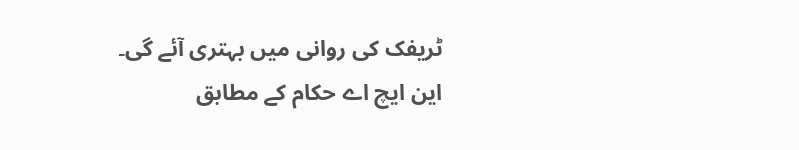ٹریفک کی روانی میں بہتری آئے گی۔
این ایچ اے حکام کے مطابق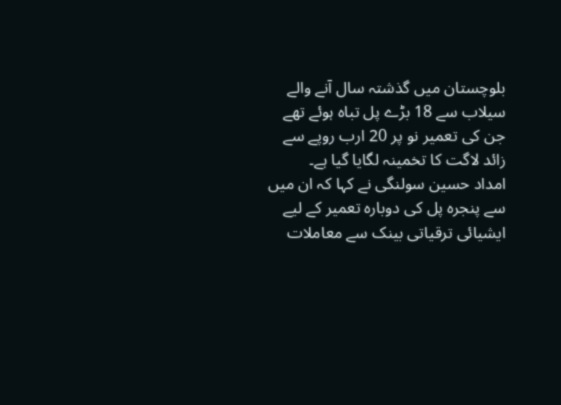بلوچستان میں گذشتہ سال آنے والے سیلاب سے 18 بڑے پل تباہ ہوئے تھے جن کی تعمیر نو پر 20 ارب روپے سے زائد لاگت کا تخمینہ لگایا گیا ہے۔
امداد حسین سولنگی نے کہا کہ ان میں سے پنجرہ پل کی دوبارہ تعمیر کے لیے ایشیائی ترقیاتی بینک سے معاملات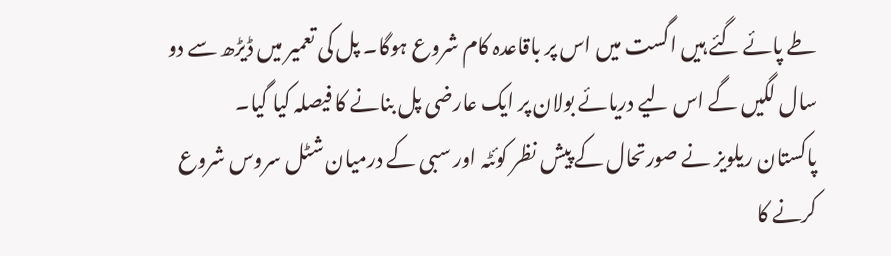طے پائے گئے ہیں اگست میں اس پر باقاعدہ کام شروع ہوگا۔ پل کی تعمیر میں ڈیڑھ سے دو سال لگیں گے اس لیے دریائے بولان پر ایک عارضی پل بنانے کا فیصلہ کیا گیا۔
پاکستان ریلویز نے صورتحال کے پیش نظر کوئٹہ اور سبی کے درمیان شٹل سروس شروع کرنے کا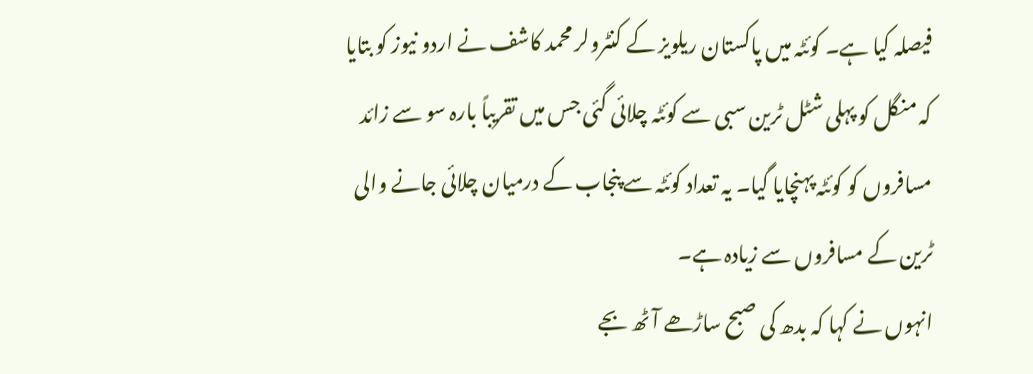فیصلہ کیا ہے۔ کوئٹہ میں پاکستان ریلویز کے کنٹرولر محمد کاشف نے اردو نیوز کو بتایا کہ منگل کو پہلی شٹل ٹرین سبی سے کوئٹہ چلائی گئی جس میں تقریباً بارہ سو سے زائد مسافروں کو کوئٹہ پہنچایا گیا۔ یہ تعداد کوئٹہ سے پنجاب کے درمیان چلائی جانے والی ٹرین کے مسافروں سے زیادہ ہے۔
انہوں نے کہا کہ بدھ کی صبح ساڑھے آٹھ بجے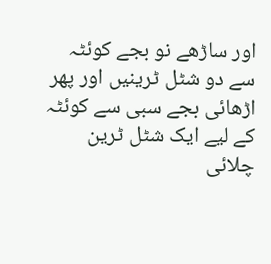اور ساڑھے نو بجے کوئٹہ سے دو شٹل ٹرینیں اور پھر اڑھائی بجے سبی سے کوئٹہ کے لیے ایک شٹل ٹرین چلائی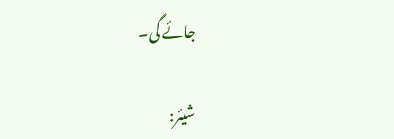جائے گی۔

شیئر: